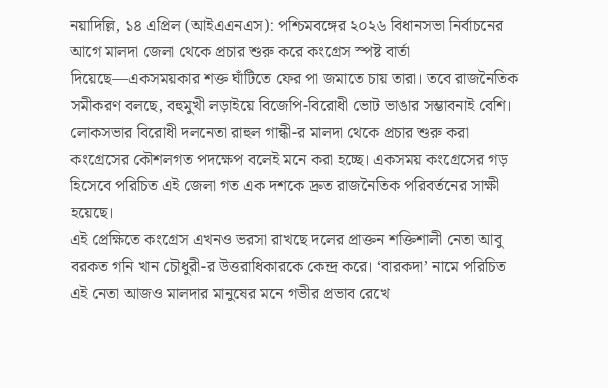নয়াদিল্লি, ১৪ এপ্রিল (আইএএনএস): পশ্চিমবঙ্গের ২০২৬ বিধানসভা নির্বাচনের আগে মালদা জেলা থেকে প্রচার শুরু করে কংগ্রেস স্পষ্ট বার্তা দিয়েছে—একসময়কার শক্ত ঘাঁটিতে ফের পা জমাতে চায় তারা। তবে রাজনৈতিক সমীকরণ বলছে, বহুমুখী লড়াইয়ে বিজেপি-বিরোধী ভোট ভাঙার সম্ভাবনাই বেশি।
লোকসভার বিরোধী দলনেতা রাহুল গান্ধী-র মালদা থেকে প্রচার শুরু করা কংগ্রেসের কৌশলগত পদক্ষেপ বলেই মনে করা হচ্ছে। একসময় কংগ্রেসের গড় হিসেবে পরিচিত এই জেলা গত এক দশকে দ্রুত রাজনৈতিক পরিবর্তনের সাক্ষী হয়েছে।
এই প্রেক্ষিতে কংগ্রেস এখনও ভরসা রাখছে দলের প্রাক্তন শক্তিশালী নেতা আবু বরকত গনি খান চৌধুরী-র উত্তরাধিকারকে কেন্দ্র করে। ‘বারকদা’ নামে পরিচিত এই নেতা আজও মালদার মানুষের মনে গভীর প্রভাব রেখে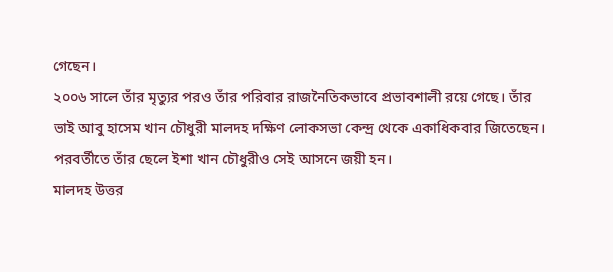গেছেন।
২০০৬ সালে তাঁর মৃত্যুর পরও তাঁর পরিবার রাজনৈতিকভাবে প্রভাবশালী রয়ে গেছে। তাঁর ভাই আবু হাসেম খান চৌধুরী মালদহ দক্ষিণ লোকসভা কেন্দ্র থেকে একাধিকবার জিতেছেন। পরবর্তীতে তাঁর ছেলে ইশা খান চৌধুরীও সেই আসনে জয়ী হন।
মালদহ উত্তর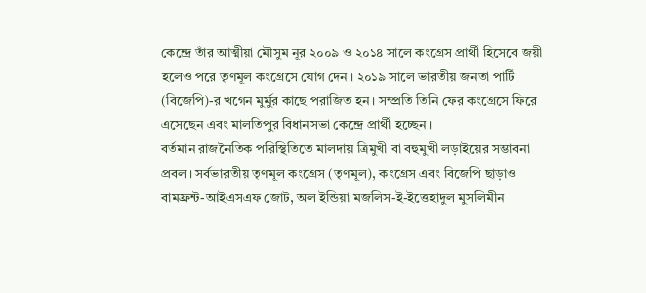কেন্দ্রে তাঁর আত্মীয়া মৌসুম নূর ২০০৯ ও ২০১৪ সালে কংগ্রেস প্রার্থী হিসেবে জয়ী হলেও পরে তৃণমূল কংগ্রেসে যোগ দেন। ২০১৯ সালে ভারতীয় জনতা পার্টি (বিজেপি)-র খগেন মুর্মুর কাছে পরাজিত হন। সম্প্রতি তিনি ফের কংগ্রেসে ফিরে এসেছেন এবং মালতিপুর বিধানসভা কেন্দ্রে প্রার্থী হচ্ছেন।
বর্তমান রাজনৈতিক পরিস্থিতিতে মালদায় ত্রিমুখী বা বহুমুখী লড়াইয়ের সম্ভাবনা প্রবল। সর্বভারতীয় তৃণমূল কংগ্রেস (তৃণমূল), কংগ্রেস এবং বিজেপি ছাড়াও বামফ্রন্ট-আইএসএফ জোট, অল ইন্ডিয়া মজলিস-ই-ইত্তেহাদুল মুসলিমীন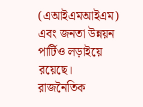(এআইএমআইএম) এবং জনতা উন্নয়ন পার্টিও লড়াইয়ে রয়েছে।
রাজনৈতিক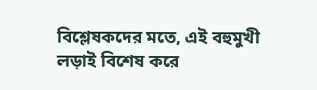বিশ্লেষকদের মতে, এই বহুমুখী লড়াই বিশেষ করে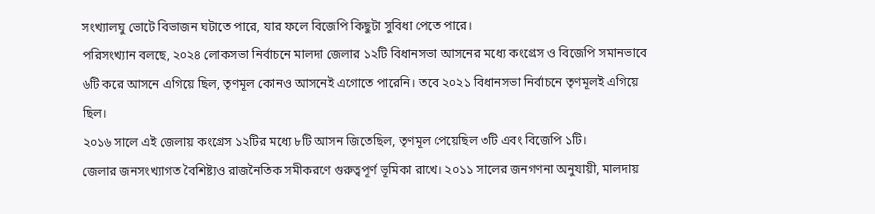সংখ্যালঘু ভোটে বিভাজন ঘটাতে পারে, যার ফলে বিজেপি কিছুটা সুবিধা পেতে পারে।
পরিসংখ্যান বলছে, ২০২৪ লোকসভা নির্বাচনে মালদা জেলার ১২টি বিধানসভা আসনের মধ্যে কংগ্রেস ও বিজেপি সমানভাবে ৬টি করে আসনে এগিয়ে ছিল, তৃণমূল কোনও আসনেই এগোতে পারেনি। তবে ২০২১ বিধানসভা নির্বাচনে তৃণমূলই এগিয়ে ছিল।
২০১৬ সালে এই জেলায় কংগ্রেস ১২টির মধ্যে ৮টি আসন জিতেছিল, তৃণমূল পেয়েছিল ৩টি এবং বিজেপি ১টি।
জেলার জনসংখ্যাগত বৈশিষ্ট্যও রাজনৈতিক সমীকরণে গুরুত্বপূর্ণ ভূমিকা রাখে। ২০১১ সালের জনগণনা অনুযায়ী, মালদায়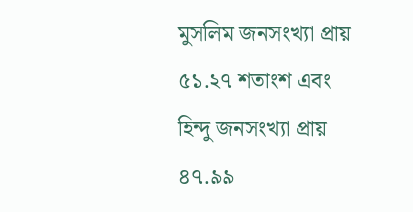মুসলিম জনসংখ্যা প্রায় ৫১.২৭ শতাংশ এবং হিন্দু জনসংখ্যা প্রায় ৪৭.৯৯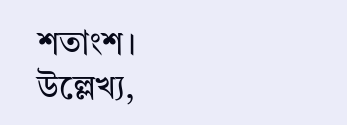শতাংশ।
উল্লেখ্য,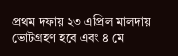প্রথম দফায় ২৩ এপ্রিল মালদায় ভোটগ্রহণ হবে এবং ৪ মে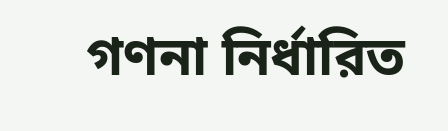গণনা নির্ধারিত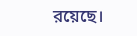রয়েছে।